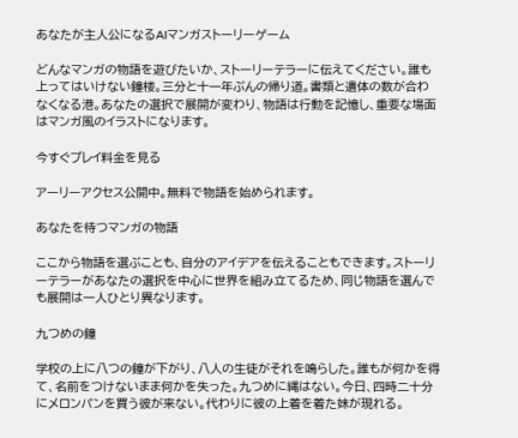あなたが主人公になるAIマンガストーリーゲーム

どんなマンガの物語を遊びたいか、ストーリーテラーに伝えてください。誰も上ってはいけない鐘楼。三分と十一年ぶんの帰り道。書類と遺体の数が合わなくなる港。あなたの選択で展開が変わり、物語は行動を記憶し、重要な場面はマンガ風のイラストになります。

今すぐプレイ料金を見る

アーリーアクセス公開中。無料で物語を始められます。

あなたを待つマンガの物語

ここから物語を選ぶことも、自分のアイデアを伝えることもできます。ストーリーテラーがあなたの選択を中心に世界を組み立てるため、同じ物語を選んでも展開は一人ひとり異なります。

九つめの鐘

学校の上に八つの鐘が下がり、八人の生徒がそれを鳴らした。誰もが何かを得て、名前をつけないまま何かを失った。九つめに縄はない。今日、四時二十分にメロンパンを買う彼が来ない。代わりに彼の上着を着た妹が現れる。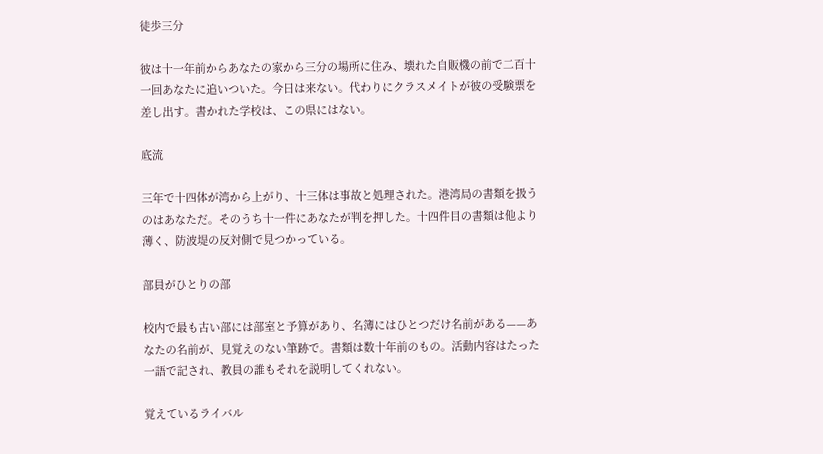徒歩三分

彼は十一年前からあなたの家から三分の場所に住み、壊れた自販機の前で二百十一回あなたに追いついた。今日は来ない。代わりにクラスメイトが彼の受験票を差し出す。書かれた学校は、この県にはない。

底流

三年で十四体が湾から上がり、十三体は事故と処理された。港湾局の書類を扱うのはあなただ。そのうち十一件にあなたが判を押した。十四件目の書類は他より薄く、防波堤の反対側で見つかっている。

部員がひとりの部

校内で最も古い部には部室と予算があり、名簿にはひとつだけ名前がある——あなたの名前が、見覚えのない筆跡で。書類は数十年前のもの。活動内容はたった一語で記され、教員の誰もそれを説明してくれない。

覚えているライバル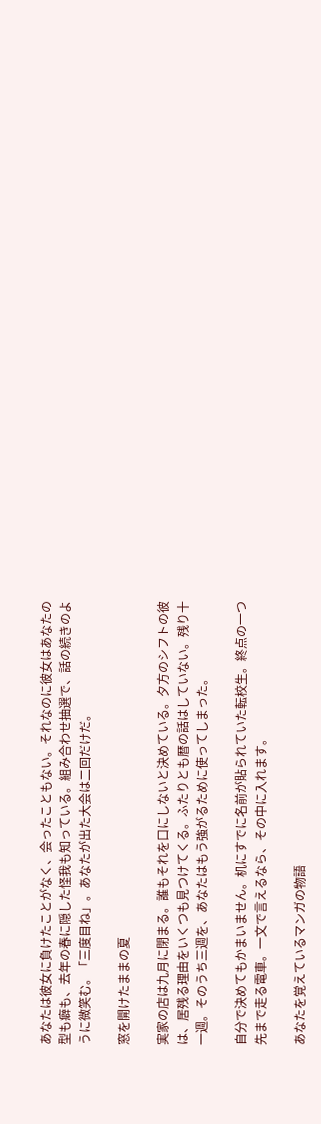あなたは彼女に負けたことがなく、会ったこともない。それなのに彼女はあなたの型も癖も、去年の春に隠した怪我も知っている。組み合わせ抽選で、話の続きのように微笑む。「三度目ね」。あなたが出た大会は二回だけだ。

窓を開けたままの夏

実家の店は九月に閉まる。誰もそれを口にしないと決めている。夕方のシフトの彼は、居残る理由をいくつも見つけてくる。ふたりとも暦の話はしていない。残り十一週。そのうち三週を、あなたはもう強がるために使ってしまった。

自分で決めてもかまいません。机にすでに名前が貼られていた転校生。終点の一つ先まで走る電車。一文で言えるなら、その中に入れます。

あなたを覚えているマンガの物語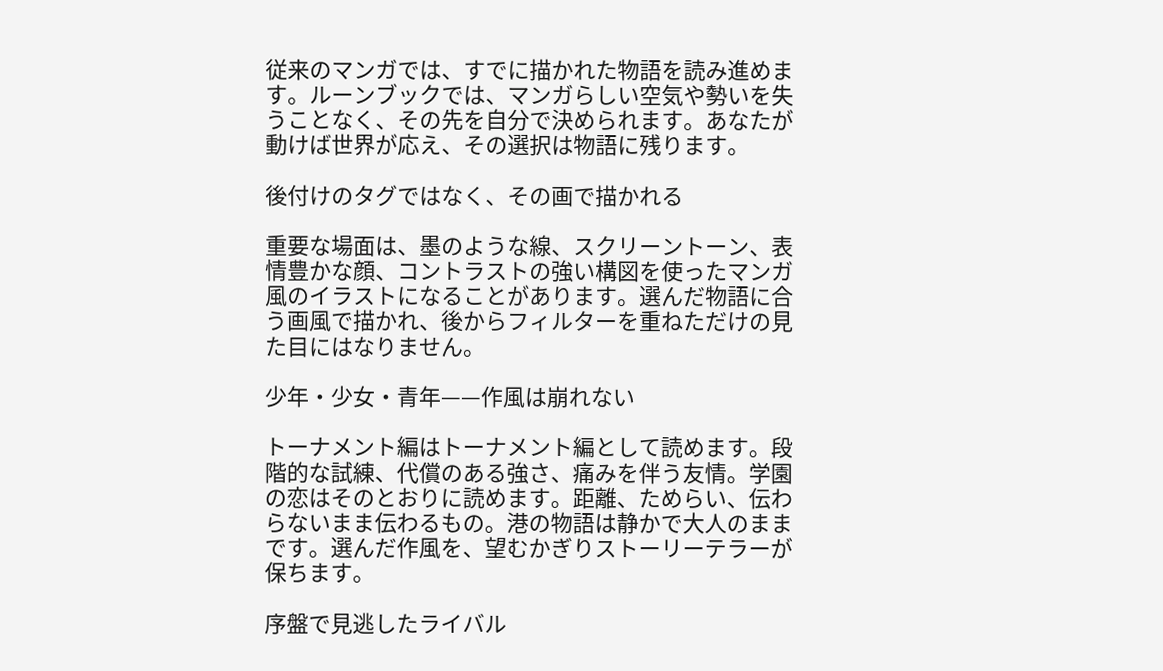従来のマンガでは、すでに描かれた物語を読み進めます。ルーンブックでは、マンガらしい空気や勢いを失うことなく、その先を自分で決められます。あなたが動けば世界が応え、その選択は物語に残ります。

後付けのタグではなく、その画で描かれる

重要な場面は、墨のような線、スクリーントーン、表情豊かな顔、コントラストの強い構図を使ったマンガ風のイラストになることがあります。選んだ物語に合う画風で描かれ、後からフィルターを重ねただけの見た目にはなりません。

少年・少女・青年——作風は崩れない

トーナメント編はトーナメント編として読めます。段階的な試練、代償のある強さ、痛みを伴う友情。学園の恋はそのとおりに読めます。距離、ためらい、伝わらないまま伝わるもの。港の物語は静かで大人のままです。選んだ作風を、望むかぎりストーリーテラーが保ちます。

序盤で見逃したライバル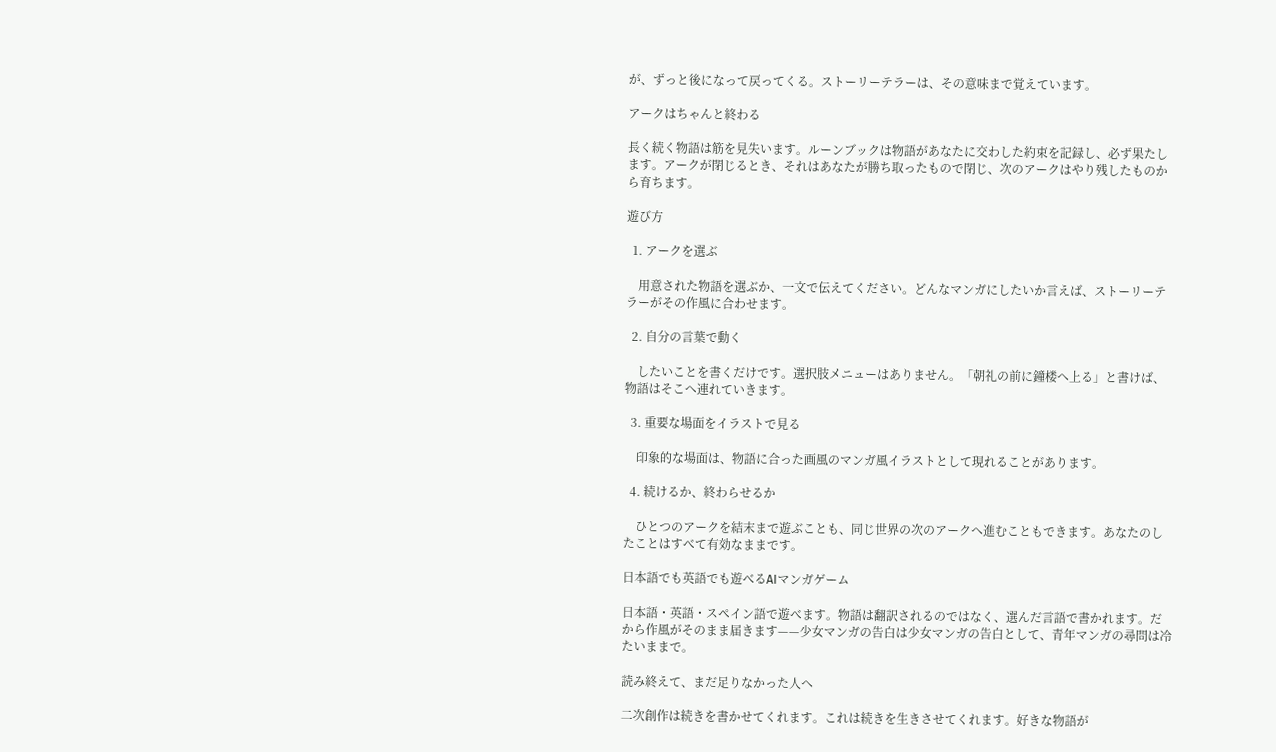が、ずっと後になって戻ってくる。ストーリーテラーは、その意味まで覚えています。

アークはちゃんと終わる

長く続く物語は筋を見失います。ルーンブックは物語があなたに交わした約束を記録し、必ず果たします。アークが閉じるとき、それはあなたが勝ち取ったもので閉じ、次のアークはやり残したものから育ちます。

遊び方

  1. アークを選ぶ

    用意された物語を選ぶか、一文で伝えてください。どんなマンガにしたいか言えば、ストーリーテラーがその作風に合わせます。

  2. 自分の言葉で動く

    したいことを書くだけです。選択肢メニューはありません。「朝礼の前に鐘楼へ上る」と書けば、物語はそこへ連れていきます。

  3. 重要な場面をイラストで見る

    印象的な場面は、物語に合った画風のマンガ風イラストとして現れることがあります。

  4. 続けるか、終わらせるか

    ひとつのアークを結末まで遊ぶことも、同じ世界の次のアークへ進むこともできます。あなたのしたことはすべて有効なままです。

日本語でも英語でも遊べるAIマンガゲーム

日本語・英語・スペイン語で遊べます。物語は翻訳されるのではなく、選んだ言語で書かれます。だから作風がそのまま届きます——少女マンガの告白は少女マンガの告白として、青年マンガの尋問は冷たいままで。

読み終えて、まだ足りなかった人へ

二次創作は続きを書かせてくれます。これは続きを生きさせてくれます。好きな物語が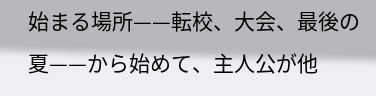始まる場所——転校、大会、最後の夏——から始めて、主人公が他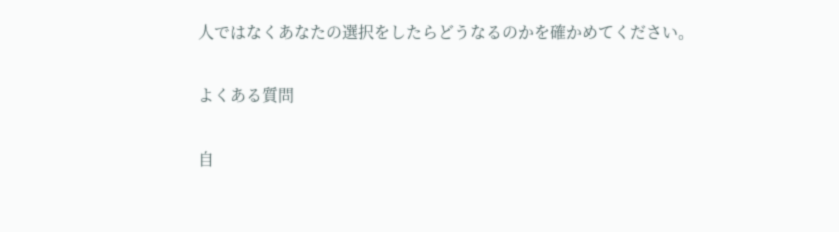人ではなくあなたの選択をしたらどうなるのかを確かめてください。

よくある質問

自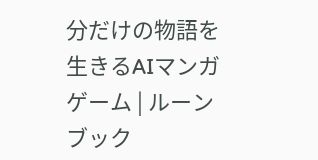分だけの物語を生きるAIマンガゲーム | ルーンブック